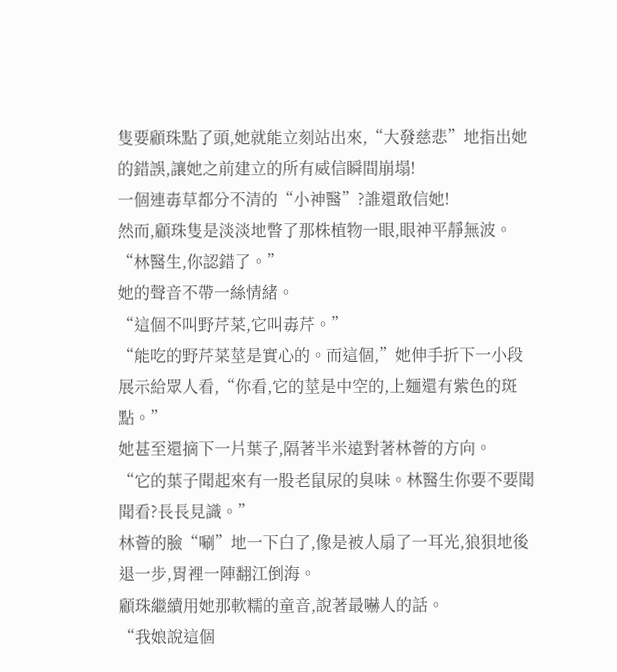隻要顧珠點了頭,她就能立刻站出來,“大發慈悲”地指出她的錯誤,讓她之前建立的所有威信瞬間崩塌!
一個連毒草都分不清的“小神醫”?誰還敢信她!
然而,顧珠隻是淡淡地瞥了那株植物一眼,眼神平靜無波。
“林醫生,你認錯了。”
她的聲音不帶一絲情緒。
“這個不叫野芹菜,它叫毒芹。”
“能吃的野芹菜莖是實心的。而這個,”她伸手折下一小段展示給眾人看,“你看,它的莖是中空的,上麵還有紫色的斑點。”
她甚至還摘下一片葉子,隔著半米遠對著林薈的方向。
“它的葉子聞起來有一股老鼠尿的臭味。林醫生你要不要聞聞看?長長見識。”
林薈的臉“唰”地一下白了,像是被人扇了一耳光,狼狽地後退一步,胃裡一陣翻江倒海。
顧珠繼續用她那軟糯的童音,說著最嚇人的話。
“我娘說這個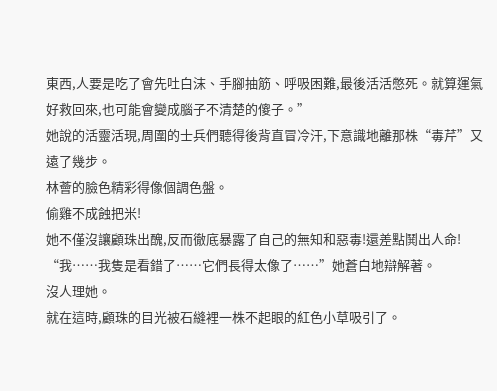東西,人要是吃了會先吐白沫、手腳抽筋、呼吸困難,最後活活憋死。就算運氣好救回來,也可能會變成腦子不清楚的傻子。”
她說的活靈活現,周圍的士兵們聽得後背直冒冷汗,下意識地離那株“毒芹”又遠了幾步。
林薈的臉色精彩得像個調色盤。
偷雞不成蝕把米!
她不僅沒讓顧珠出醜,反而徹底暴露了自己的無知和惡毒!還差點鬨出人命!
“我……我隻是看錯了……它們長得太像了……”她蒼白地辯解著。
沒人理她。
就在這時,顧珠的目光被石縫裡一株不起眼的紅色小草吸引了。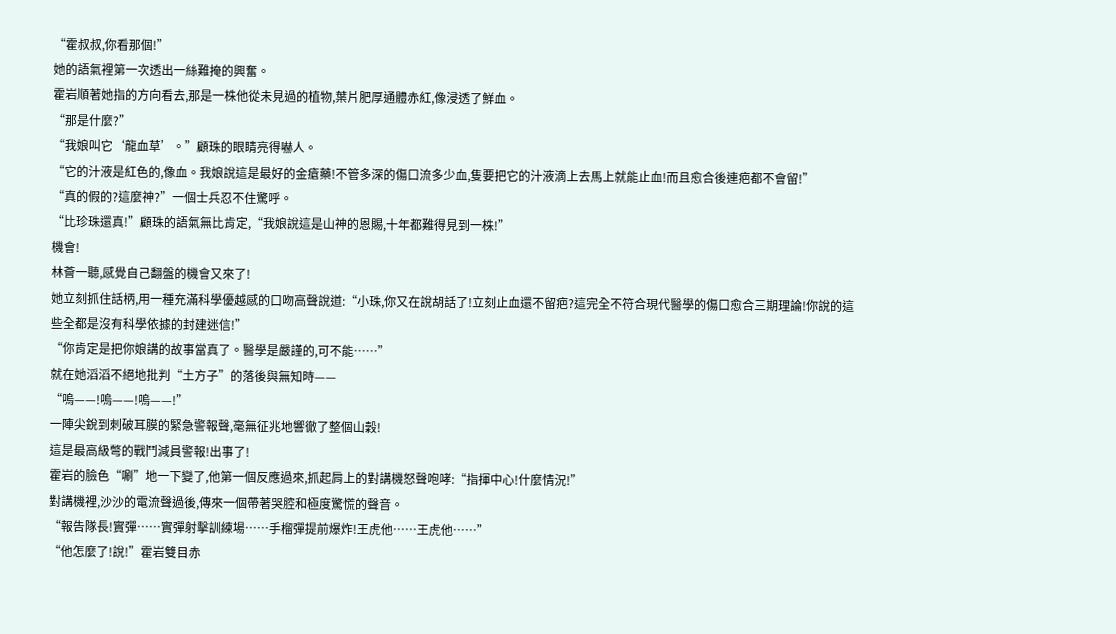“霍叔叔,你看那個!”
她的語氣裡第一次透出一絲難掩的興奮。
霍岩順著她指的方向看去,那是一株他從未見過的植物,葉片肥厚通體赤紅,像浸透了鮮血。
“那是什麼?”
“我娘叫它‘龍血草’。”顧珠的眼睛亮得嚇人。
“它的汁液是紅色的,像血。我娘說這是最好的金瘡藥!不管多深的傷口流多少血,隻要把它的汁液滴上去馬上就能止血!而且愈合後連疤都不會留!”
“真的假的?這麼神?”一個士兵忍不住驚呼。
“比珍珠還真!”顧珠的語氣無比肯定,“我娘說這是山神的恩賜,十年都難得見到一株!”
機會!
林薈一聽,感覺自己翻盤的機會又來了!
她立刻抓住話柄,用一種充滿科學優越感的口吻高聲說道:“小珠,你又在說胡話了!立刻止血還不留疤?這完全不符合現代醫學的傷口愈合三期理論!你說的這些全都是沒有科學依據的封建迷信!”
“你肯定是把你娘講的故事當真了。醫學是嚴謹的,可不能……”
就在她滔滔不絕地批判“土方子”的落後與無知時——
“嗚——!嗚——!嗚——!”
一陣尖銳到刺破耳膜的緊急警報聲,毫無征兆地響徹了整個山穀!
這是最高級彆的戰鬥減員警報!出事了!
霍岩的臉色“唰”地一下變了,他第一個反應過來,抓起肩上的對講機怒聲咆哮:“指揮中心!什麼情況!”
對講機裡,沙沙的電流聲過後,傳來一個帶著哭腔和極度驚慌的聲音。
“報告隊長!實彈……實彈射擊訓練場……手榴彈提前爆炸!王虎他……王虎他……”
“他怎麼了!說!”霍岩雙目赤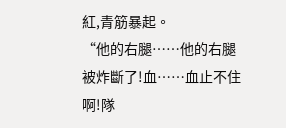紅,青筋暴起。
“他的右腿……他的右腿被炸斷了!血……血止不住啊!隊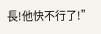長!他快不行了!”